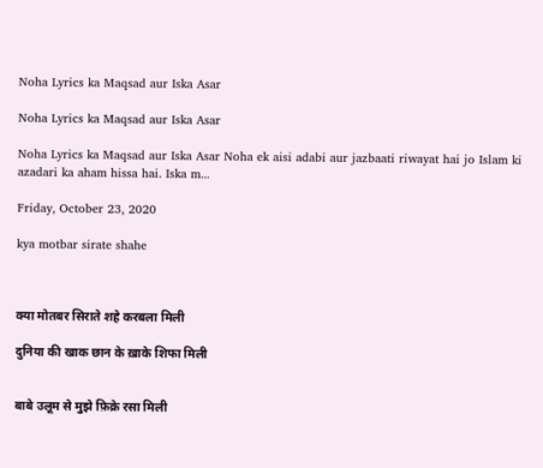Noha Lyrics ka Maqsad aur Iska Asar

Noha Lyrics ka Maqsad aur Iska Asar

Noha Lyrics ka Maqsad aur Iska Asar Noha ek aisi adabi aur jazbaati riwayat hai jo Islam ki azadari ka aham hissa hai. Iska m...

Friday, October 23, 2020

kya motbar sirate shahe



क्या मोतबर सिराते शहे करबला मिली

दुनिया की खाक छान के ख़ाके शिफा मिली


बाबे उलूम से मुझे फ़िक्रे रसा मिली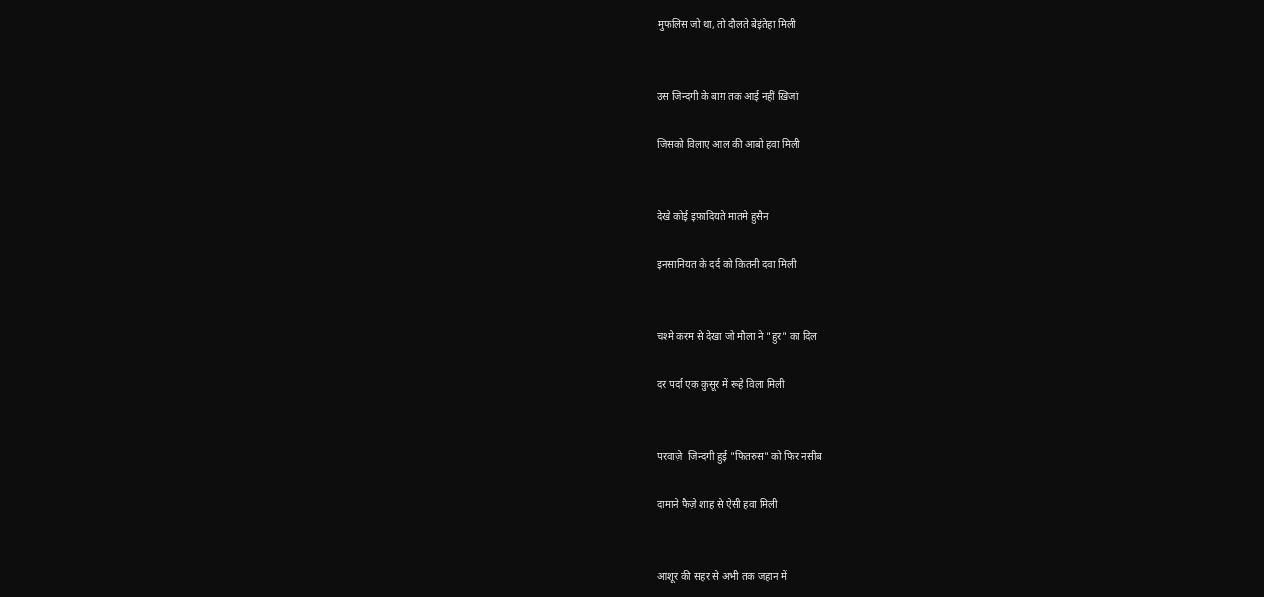मुफलिस जो था, तो दौलते बेइंतेहा मिली


उस जिन्दगी के बाग़ तक आई नहीं ख़िजां

जिसको विलाए आल की आबो हवा मिली


देखे कोई इफ़ादियते मातमे हुसैन

इनसानियत के दर्द को कितनी दवा मिली


चश्मे करम से देखा जो मौला ने "हुर" का दिल

दर पर्दा एक क़ुसूर में रूहे विला मिली


परवाज़े  जिन्दगी हुई "फितरुस" को फिर नसीब

दामाने फैज़े शाह से ऐसी हवा मिली


आशूर की सहर से अभी तक जहान में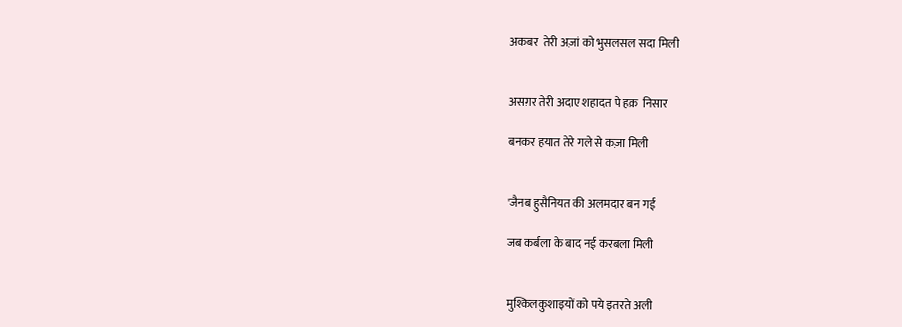अकबर  तेरी अज़ां को भुसलसल सदा मिली


असग़र तेरी अदाए शहादत पे हक़  निसार

बनकर हयात तेरे गले से कज़ा मिली


'जैनब हुसैनियत की अलमदार बन गई

जब कर्बला के बाद नई करबला मिली


मुश्किलकुशाइयों को पये इतरते अली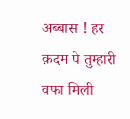अब्बास ! हर क़दम पे तुम्हारी वफा मिली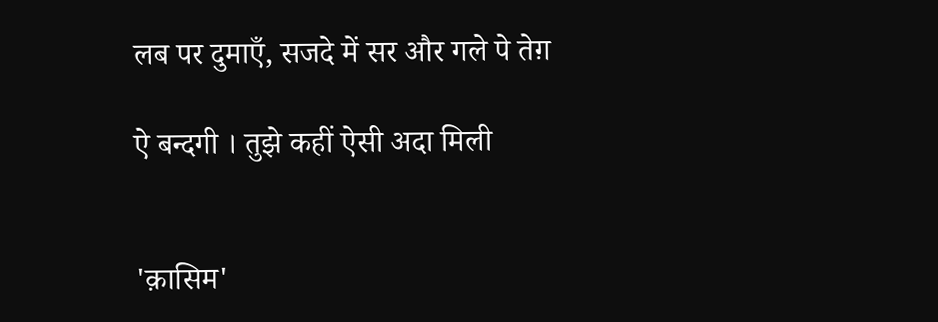लब पर दुमाएँ, सजदे में सर और गले पे तेग़

ऐ बन्दगी । तुझे कहीं ऐसी अदा मिली


'क़ासिम'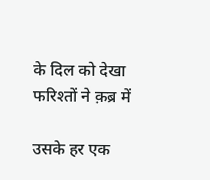के दिल को देखा फरिश्तों ने क़ब्र में

उसके हर एक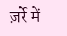ज़र्रे में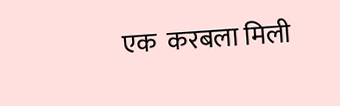एक  करबला मिली